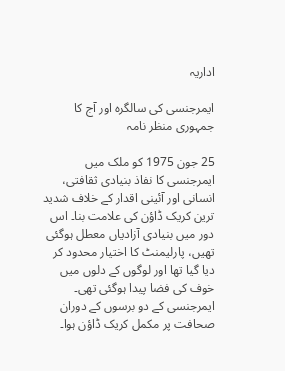اداریہ

ایمرجنسی کی سالگرہ اور آج کا جمہوری منظر نامہ

25 جون 1975 کو ملک میں ایمرجنسی کا نفاذ بنیادی ثقافتی، انسانی اور آئینی اقدار کے خلاف شدید ترین کریک ڈاؤن کی علامت بنا۔ اس دور میں بنیادی آزادیاں معطل ہوگئی تھیں، پارلیمنٹ کا اختیار محدود کر دیا گیا تھا اور لوگوں کے دلوں میں خوف کی فضا پیدا ہوگئی تھی۔ ایمرجنسی کے دو برسوں کے دوران صحافت پر مکمل کریک ڈاؤن ہوا۔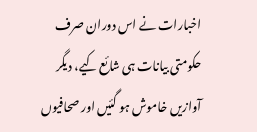اخبارات نے اس دوران صرف حکومتی بیانات ہی شائع کیے، دیگر آوازیں خاموش ہو گئیں اور صحافیوں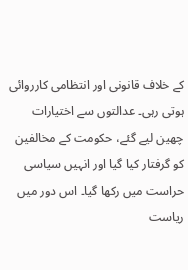کے خلاف قانونی اور انتظامی کارروائی ہوتی رہی۔ عدالتوں سے اختیارات چھین لیے گئے، حکومت کے مخالفین کو گرفتار کیا گیا اور انہیں سیاسی حراست میں رکھا گیا۔ اس دور میں ریاست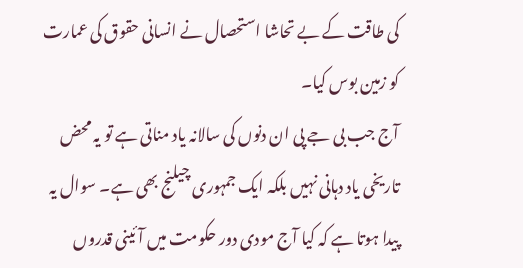کی طاقت کے بے تحاشا استحصال نے انسانی حقوق کی عمارت کو زمین بوس کیا۔
آج جب بی جے پی ان دنوں کی سالانہ یاد مناتی ہے تو یہ محض تاریخی یاد دہانی نہیں بلکہ ایک جمہوری چیلنج بھی ہے۔ سوال یہ پیدا ہوتا ہے کہ کیا آج مودی دور حکومت میں آئینی قدروں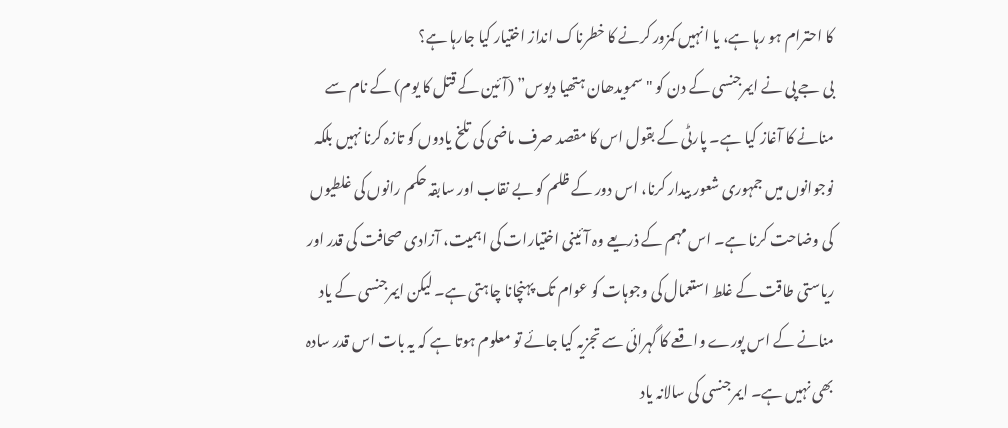کا احترام ہو رہا ہے، یا انہیں کمزور کرنے کا خطرناک انداز اختیار کیا جارہا ہے؟
بی جے پی نے ایمرجنسی کے دن کو "سمویدھان ہتھیا دیوس” (آئین کے قتل کا یوم) کے نام سے منانے کا آغاز کیا ہے۔ پارٹی کے بقول اس کا مقصد صرف ماضی کی تلخ یادوں کو تازہ کرنا نہیں بلکہ نوجوانوں میں جمہوری شعور بیدار کرنا، اس دور کے ظلم کو بے نقاب اور سابقہ حکم رانوں کی غلطیوں کی وضاحت کرنا ہے۔ اس مہم کے ذریعے وہ آئینی اختیارات کی اہمیت، آزادی صحافت کی قدر اور ریاستی طاقت کے غلط استعمال کی وجوہات کو عوام تک پہنچانا چاہتی ہے۔ لیکن ایمرجنسی کے یاد منانے کے اس پورے واقعے کا گہرائی سے تجزیہ کیا جائے تو معلوم ہوتا ہے کہ یہ بات اس قدر سادہ بھی نہیں ہے۔ ایمرجنسی کی سالانہ یاد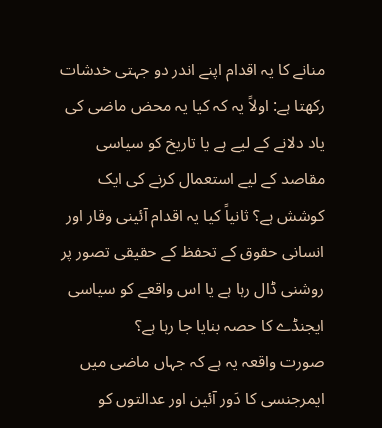منانے کا یہ اقدام اپنے اندر دو جہتی خدشات رکھتا ہے: اولاً یہ کہ کیا یہ محض ماضی کی یاد دلانے کے لیے ہے یا تاریخ کو سیاسی مقاصد کے لیے استعمال کرنے کی ایک کوشش ہے؟ ثانیاً کیا یہ اقدام آئینی وقار اور انسانی حقوق کے تحفظ کے حقیقی تصور پر روشنی ڈال رہا ہے یا اس واقعے کو سیاسی ایجنڈے کا حصہ بنایا جا رہا ہے؟
صورت واقعہ یہ ہے کہ جہاں ماضی میں ایمرجنسی کا دَور آئین اور عدالتوں کو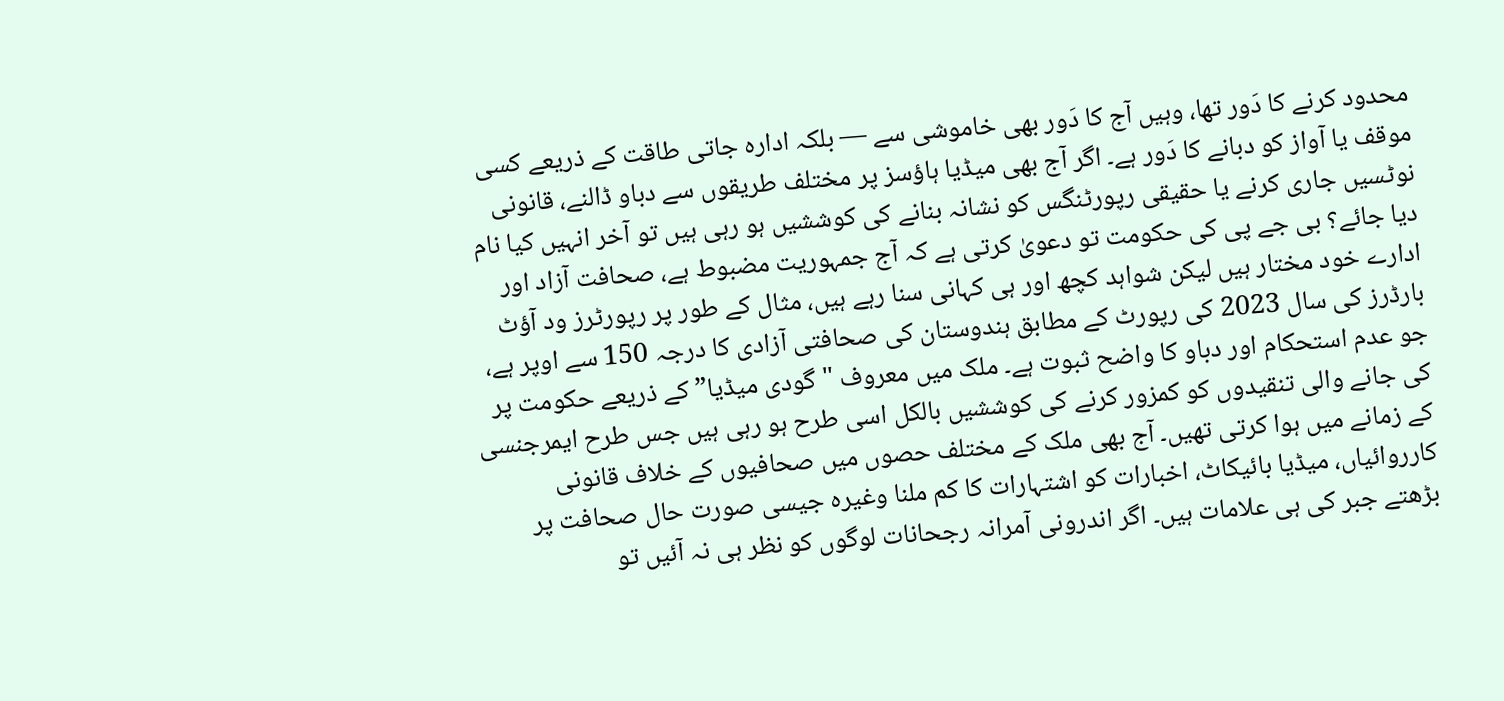محدود کرنے کا دَور تھا، وہیں آج کا دَور بھی خاموشی سے — بلکہ ادارہ جاتی طاقت کے ذریعے کسی موقف یا آواز کو دبانے کا دَور ہے۔ اگر آج بھی میڈیا ہاؤسز پر مختلف طریقوں سے دباو ڈالنے، قانونی نوٹسیں جاری کرنے یا حقیقی رپورٹنگس کو نشانہ بنانے کی کوششیں ہو رہی ہیں تو آخر انہیں کیا نام دیا جائے؟ بی جے پی کی حکومت تو دعویٰ کرتی ہے کہ آج جمہوریت مضبوط ہے، صحافت آزاد اور ادارے خود مختار ہیں لیکن شواہد کچھ اور ہی کہانی سنا رہے ہیں، مثال کے طور پر رپورٹرز ود آؤٹ بارڈرز کی سال 2023 کی رپورٹ کے مطابق ہندوستان کی صحافتی آزادی کا درجہ 150 سے اوپر ہے، جو عدم استحکام اور دباو کا واضح ثبوت ہے۔ ملک میں معروف "گودی میڈیا” کے ذریعے حکومت پر کی جانے والی تنقیدوں کو کمزور کرنے کی کوششیں بالکل اسی طرح ہو رہی ہیں جس طرح ایمرجنسی کے زمانے میں ہوا کرتی تھیں۔ آج بھی ملک کے مختلف حصوں میں صحافیوں کے خلاف قانونی کارروائیاں، میڈیا بائیکاٹ، اخبارات کو اشتہارات کا کم ملنا وغیرہ جیسی صورت حال صحافت پر بڑھتے جبر کی ہی علامات ہیں۔ اگر اندرونی آمرانہ رجحانات لوگوں کو نظر ہی نہ آئیں تو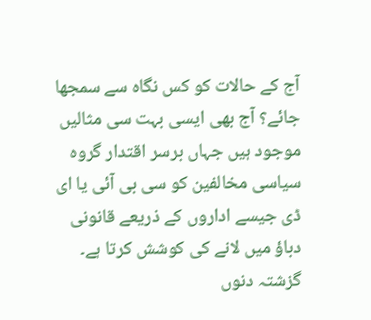آج کے حالات کو کس نگاہ سے سمجھا جائے؟ آج بھی ایسی بہت سی مثالیں موجود ہیں جہاں برسر اقتدار گروہ سیاسی مخالفین کو سی بی آئی یا ای ڈی جیسے اداروں کے ذریعے قانونی دباؤ میں لانے کی کوشش کرتا ہے۔
گزشتہ دنوں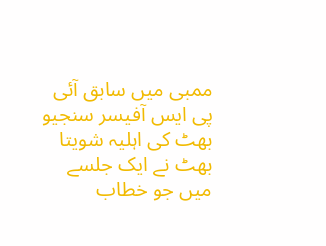ممبی میں سابق آئی پی ایس آفیسر سنجیو بھٹ کی اہلیہ شویتا بھٹ نے ایک جلسے میں جو خطاب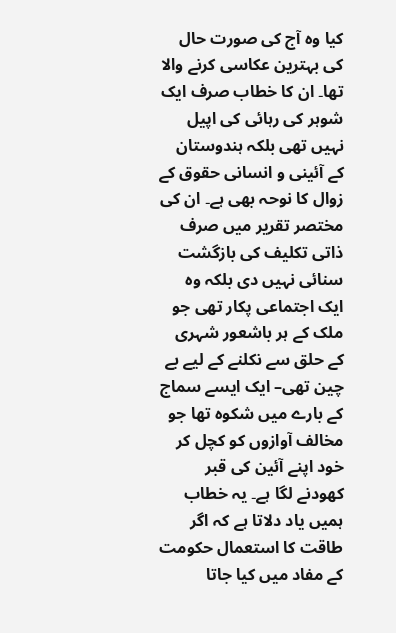کیا وہ آج کی صورت حال کی بہترین عکاسی کرنے والا تھا۔ ان کا خطاب صرف ایک شوہر کی رہائی کی اپیل نہیں تھی بلکہ ہندوستان کے آئینی و انسانی حقوق کے زوال کا نوحہ بھی ہے۔ ان کی مختصر تقریر میں صرف ذاتی تکلیف کی بازگشت سنائی نہیں دی بلکہ وہ ایک اجتماعی پکار تھی جو ملک کے ہر باشعور شہری کے حلق سے نکلنے کے لیے بے چین تھی– ایک ایسے سماج کے بارے میں شکوہ تھا جو مخالف آوازوں کو کچل کر خود اپنے آئین کی قبر کھودنے لگا ہے۔ یہ خطاب ہمیں یاد دلاتا ہے کہ اگر طاقت کا استعمال حکومت کے مفاد میں کیا جاتا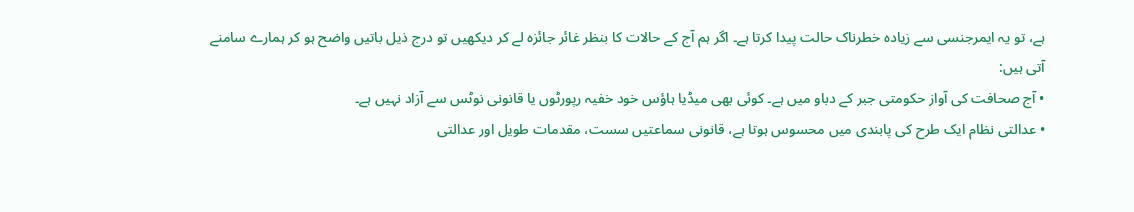ہے، تو یہ ایمرجنسی سے زیادہ خطرناک حالت پیدا کرتا ہے۔ اگر ہم آج کے حالات کا بنظر غائر جائزہ لے کر دیکھیں تو درج ذیل باتیں واضح ہو کر ہمارے سامنے آتی ہیں:
• آج صحافت کی آواز حکومتی جبر کے دباو میں ہے۔ کوئی بھی میڈیا ہاؤس خود خفیہ رپورٹوں یا قانونی نوٹس سے آزاد نہیں ہے۔
• عدالتی نظام ایک طرح کی پابندی میں محسوس ہوتا ہے، قانونی سماعتیں سست، مقدمات طویل اور عدالتی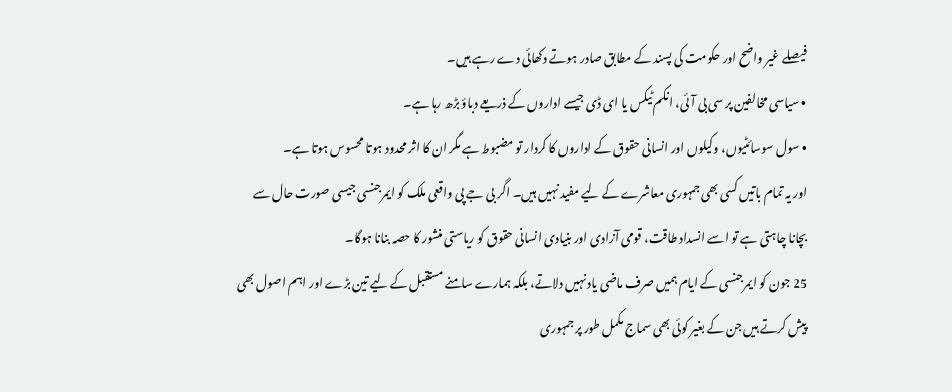فیصلے غیر واضح اور حکومت کی پسند کے مطابق صادر ہوتے دکھائی دے رہے ہیں۔
• سیاسی مخالفین پر سی بی آئی، انکم ٹیکس یا ای ڈی جیسے اداروں کے ذریعے دباؤ بڑھ رہا ہے۔
• سول سوسائٹیوں، وکیلوں اور انسانی حقوق کے اداروں کا کردار تو مضبوط ہے مگر ان کا اثر محدود ہوتا محسوس ہوتا ہے۔
اور یہ تمام باتیں کسی بھی جمہوری معاشرے کے لیے مفید نہیں ہیں۔ اگر بی جے پی واقعی ملک کو ایمرجنسی جیسی صورت حال سے بچانا چاہتی ہے تو اسے انسداد طاقت، قومی آزادی اور بنیادی انسانی حقوق کو ریاستی منشور کا حصہ بنانا ہوگا۔
25 جون کو ایمرجنسی کے ایام ہمیں صرف ماضی یاد نہیں دلاتے، بلکہ ہمارے سامنے مستقبل کے لیے تین بڑے اور اہم اصول بھی پیش کرتے ہیں جن کے بغیر کوئی بھی سماج مکمل طور پر جمہوری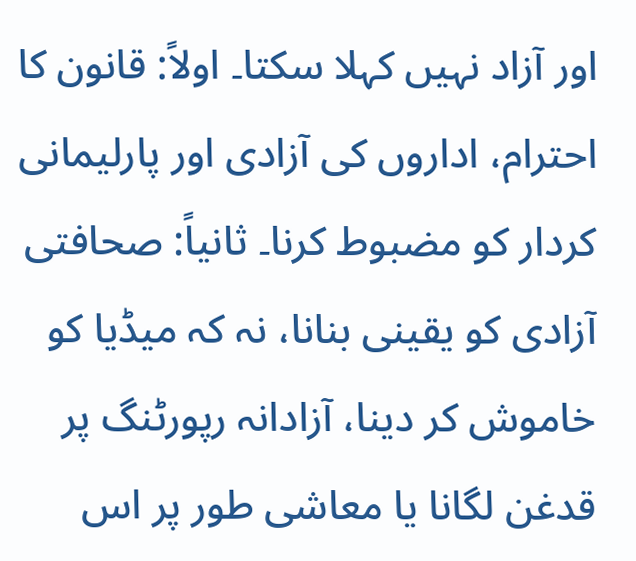اور آزاد نہیں کہلا سکتا۔ اولاً: قانون کا احترام، اداروں کی آزادی اور پارلیمانی کردار کو مضبوط کرنا۔ ثانیاً: صحافتی آزادی کو یقینی بنانا، نہ کہ میڈیا کو خاموش کر دینا، آزادانہ رپورٹنگ پر قدغن لگانا یا معاشی طور پر اس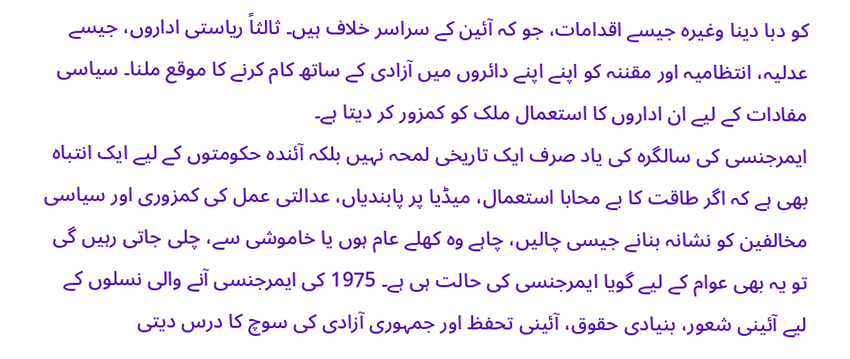کو دبا دینا وغیرہ جیسے اقدامات، جو کہ آئین کے سراسر خلاف ہیں۔ ثالثاً ریاستی اداروں، جیسے عدلیہ، انتظامیہ اور مقننہ کو اپنے اپنے دائروں میں آزادی کے ساتھ کام کرنے کا موقع ملنا۔ سیاسی مفادات کے لیے ان اداروں کا استعمال ملک کو کمزور کر دیتا ہے۔
ایمرجنسی کی سالگرہ کی ياد صرف ایک تاریخی لمحہ نہیں بلکہ آئندہ حکومتوں کے لیے ایک انتباہ بھی ہے کہ اگر طاقت کا بے محابا استعمال، میڈیا پر پابندیاں، عدالتی عمل کی کمزوری اور سیاسی مخالفین کو نشانہ بنانے جیسی چالیں، چاہے وہ کھلے عام ہوں یا خاموشی سے، چلی جاتی رہیں گی تو یہ بھی عوام کے لیے گویا ایمرجنسی کی حالت ہی ہے۔ 1975 کی ایمرجنسی آنے والی نسلوں کے لیے آئینی شعور، بنیادی حقوق، آئینی تحفظ اور جمہوری آزادی کی سوچ کا درس دیتی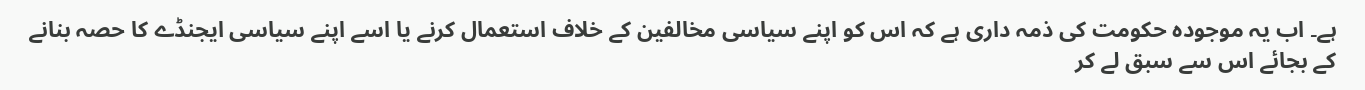ہے۔ اب یہ موجودہ حکومت کی ذمہ داری ہے کہ اس کو اپنے سیاسی مخالفین کے خلاف استعمال کرنے یا اسے اپنے سیاسی ایجنڈے کا حصہ بنانے کے بجائے اس سے سبق لے کر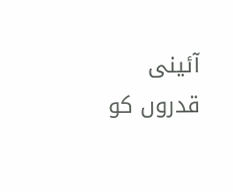آئینی قدروں کو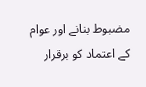مضبوط بنانے اور عوام کے اعتماد کو برقرار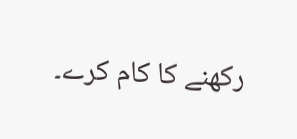رکھنے کا کام کرے۔